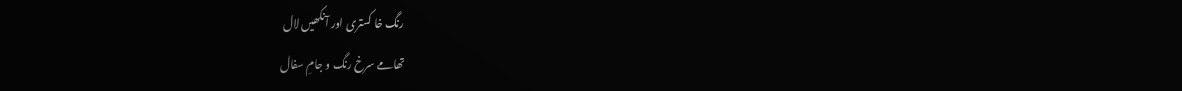رنگ خا کستری اور آنکھیں لال
تھامے سرخ رنگ و جامِ سفال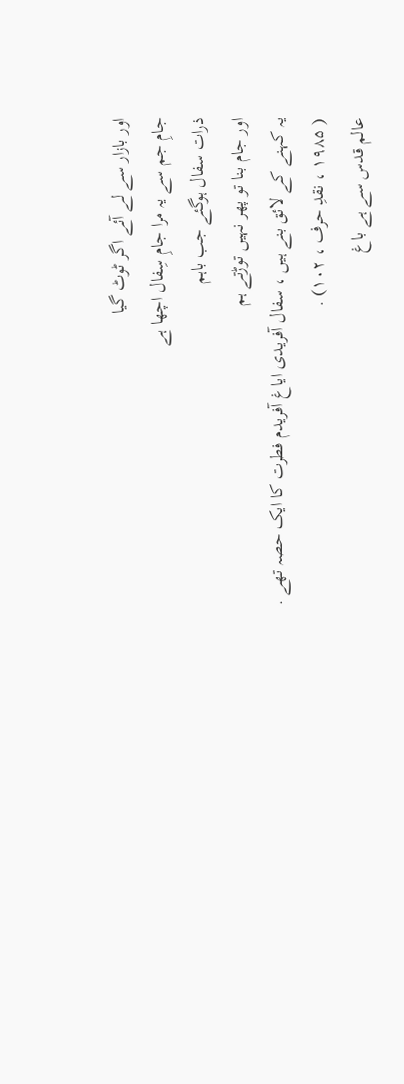اور بازار سے لے آئے اگر ٹوٹ گیا
جامِ جم سے یہ مرا جامِ سِفال اچھا ہے
ذرات سفال ہوگئے جب باہم
اور جام بنا تو پھر نہیں توڑتے ہم
یہ کہنے کے لائق بنے ہیں ، سفال آفریدی ایاغ آفریدم فطرت کا ایک حصہ تھے .
( ۱۹۸۵ ، نقدِ حرف ، ۱۰۲) .
عالم قدس سے ہے باغ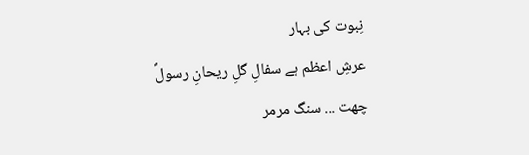نِبوت کی بہار
عرشِ اعظم ہے سفالِ گلِ ریحانِ رسولؐ
چھت ... سنگ مرمر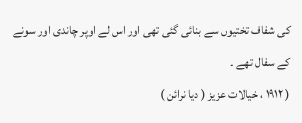کی شفاف تختیوں سے بنائی گئی تھی اور اس لے اوپر چاندی اور سونے کے سفال تھے ۔
( ۱۹۱۲ ، خیالات عزیز ( دیا نرائن )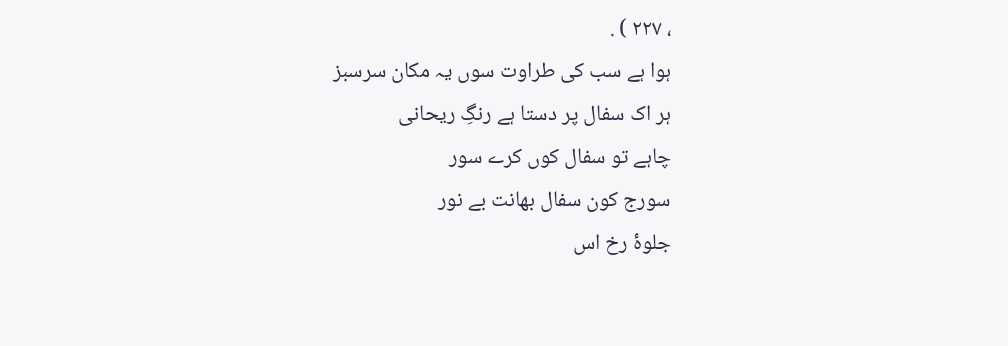، ۲۲۷ ) .
ہوا ہے سب کی طراوت سوں یہ مکان سرسبز
ہر اک سفال پر دستا ہے رنگِ ریحانی
چاہے تو سفال کوں کرے سور
سورج کون سفال بھانت بے نور
جلوۂ رخ اس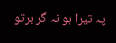پہ تیرا ہو نہ گر برتو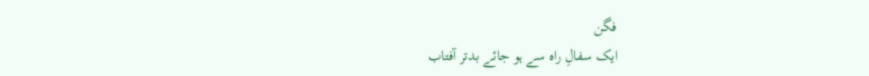فگن
ایک سفالِ راہ سے ہو جائے بدتر آفتاب